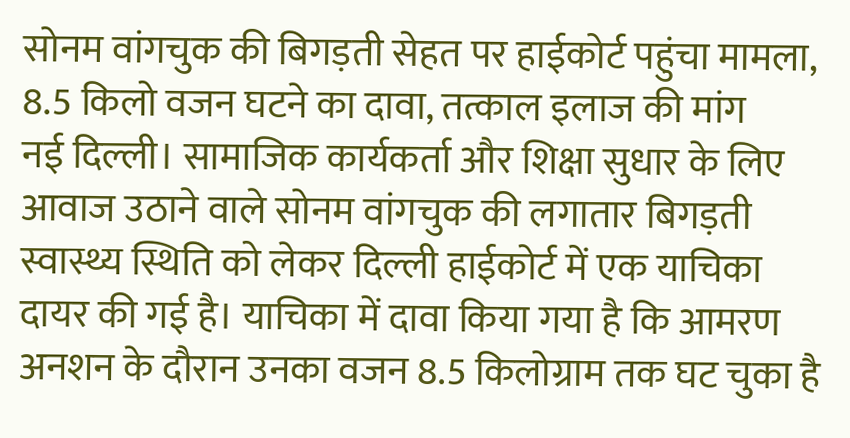सोनम वांगचुक की बिगड़ती सेहत पर हाईकोर्ट पहुंचा मामला, 8.5 किलो वजन घटने का दावा, तत्काल इलाज की मांग
नई दिल्ली। सामाजिक कार्यकर्ता और शिक्षा सुधार के लिए आवाज उठाने वाले सोनम वांगचुक की लगातार बिगड़ती स्वास्थ्य स्थिति को लेकर दिल्ली हाईकोर्ट में एक याचिका दायर की गई है। याचिका में दावा किया गया है कि आमरण अनशन के दौरान उनका वजन 8.5 किलोग्राम तक घट चुका है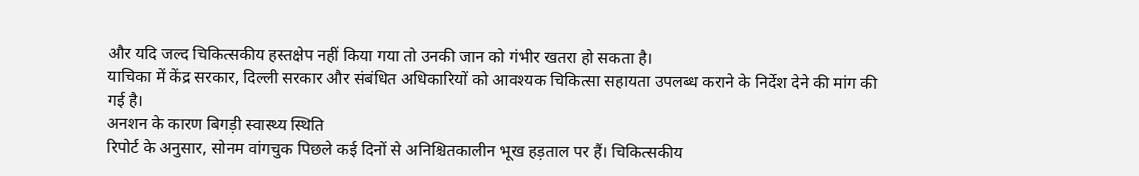और यदि जल्द चिकित्सकीय हस्तक्षेप नहीं किया गया तो उनकी जान को गंभीर खतरा हो सकता है।
याचिका में केंद्र सरकार, दिल्ली सरकार और संबंधित अधिकारियों को आवश्यक चिकित्सा सहायता उपलब्ध कराने के निर्देश देने की मांग की गई है।
अनशन के कारण बिगड़ी स्वास्थ्य स्थिति
रिपोर्ट के अनुसार, सोनम वांगचुक पिछले कई दिनों से अनिश्चितकालीन भूख हड़ताल पर हैं। चिकित्सकीय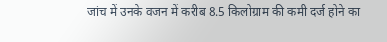जांच में उनके वजन में करीब 8.5 किलोग्राम की कमी दर्ज होने का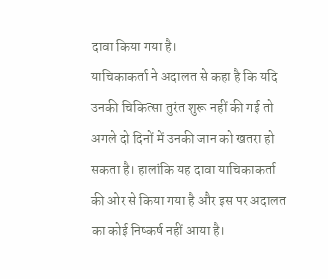दावा किया गया है।
याचिकाकर्ता ने अदालत से कहा है कि यदि उनकी चिकित्सा तुरंत शुरू नहीं की गई तो अगले दो दिनों में उनकी जान को खतरा हो सकता है। हालांकि यह दावा याचिकाकर्ता की ओर से किया गया है और इस पर अदालत का कोई निष्कर्ष नहीं आया है।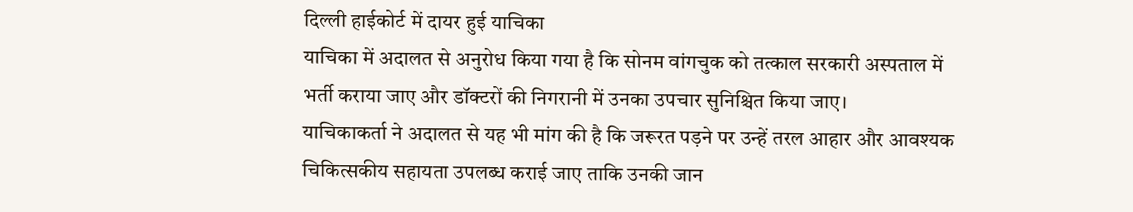दिल्ली हाईकोर्ट में दायर हुई याचिका
याचिका में अदालत से अनुरोध किया गया है कि सोनम वांगचुक को तत्काल सरकारी अस्पताल में भर्ती कराया जाए और डॉक्टरों की निगरानी में उनका उपचार सुनिश्चित किया जाए।
याचिकाकर्ता ने अदालत से यह भी मांग की है कि जरूरत पड़ने पर उन्हें तरल आहार और आवश्यक चिकित्सकीय सहायता उपलब्ध कराई जाए ताकि उनकी जान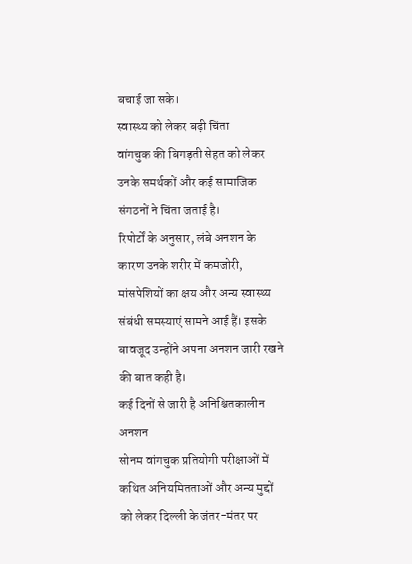बचाई जा सके।
स्वास्थ्य को लेकर बढ़ी चिंता
वांगचुक की बिगड़ती सेहत को लेकर उनके समर्थकों और कई सामाजिक संगठनों ने चिंता जताई है।
रिपोर्टों के अनुसार, लंबे अनशन के कारण उनके शरीर में कमजोरी, मांसपेशियों का क्षय और अन्य स्वास्थ्य संबंधी समस्याएं सामने आई हैं। इसके बावजूद उन्होंने अपना अनशन जारी रखने की बात कही है।
कई दिनों से जारी है अनिश्चितकालीन अनशन
सोनम वांगचुक प्रतियोगी परीक्षाओं में कथित अनियमितताओं और अन्य मुद्दों को लेकर दिल्ली के जंतर-मंतर पर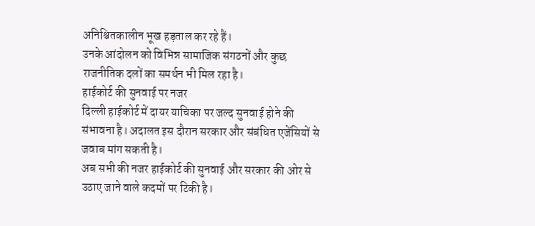अनिश्चितकालीन भूख हड़ताल कर रहे हैं।
उनके आंदोलन को विभिन्न सामाजिक संगठनों और कुछ राजनीतिक दलों का समर्थन भी मिल रहा है।
हाईकोर्ट की सुनवाई पर नजर
दिल्ली हाईकोर्ट में दायर याचिका पर जल्द सुनवाई होने की संभावना है। अदालत इस दौरान सरकार और संबंधित एजेंसियों से जवाब मांग सकती है।
अब सभी की नजर हाईकोर्ट की सुनवाई और सरकार की ओर से उठाए जाने वाले कदमों पर टिकी है।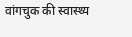वांगचुक की स्वास्थ्य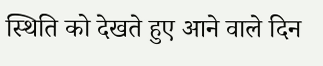स्थिति को देखते हुए आने वाले दिन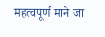महत्वपूर्ण माने जा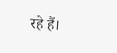रहे हैं।